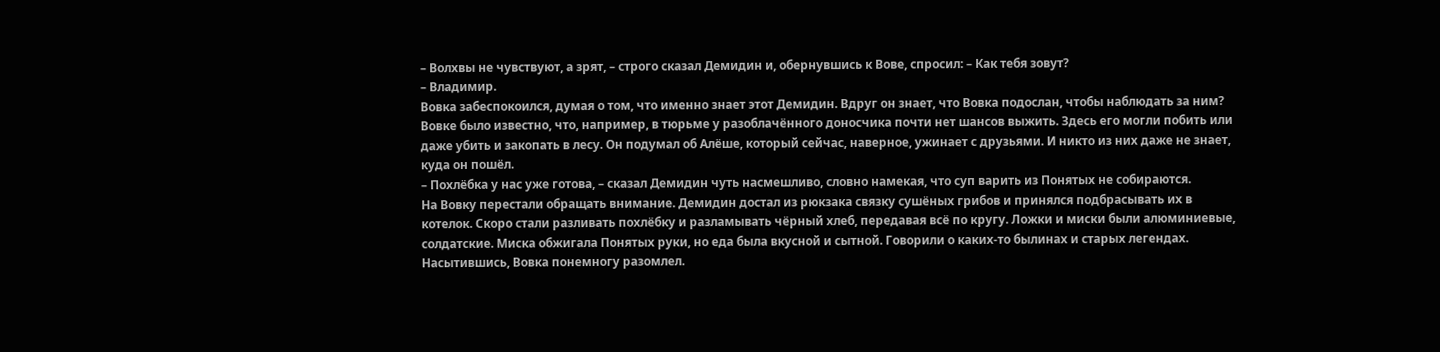– Волхвы не чувствуют, а зрят, – строго сказал Демидин и, обернувшись к Вове, спросил: – Как тебя зовут?
– Владимир.
Вовка забеспокоился, думая о том, что именно знает этот Демидин. Вдруг он знает, что Вовка подослан, чтобы наблюдать за ним?
Вовке было известно, что, например, в тюрьме у разоблачённого доносчика почти нет шансов выжить. Здесь его могли побить или даже убить и закопать в лесу. Он подумал об Алёше, который сейчас, наверное, ужинает с друзьями. И никто из них даже не знает, куда он пошёл.
– Похлёбка у нас уже готова, – сказал Демидин чуть насмешливо, словно намекая, что суп варить из Понятых не собираются.
На Вовку перестали обращать внимание. Демидин достал из рюкзака связку сушёных грибов и принялся подбрасывать их в котелок. Скоро стали разливать похлёбку и разламывать чёрный хлеб, передавая всё по кругу. Ложки и миски были алюминиевые, солдатские. Миска обжигала Понятых руки, но еда была вкусной и сытной. Говорили о каких-то былинах и старых легендах.
Насытившись, Вовка понемногу разомлел.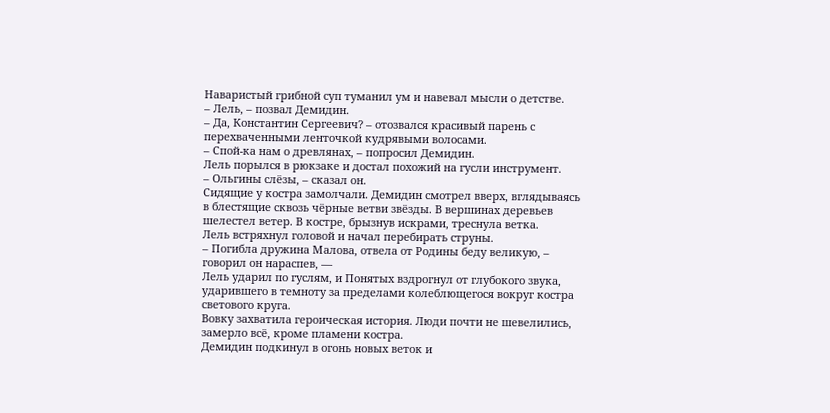Наваристый грибной суп туманил ум и навевал мысли о детстве.
– Лель, – позвал Демидин.
– Да, Константин Сергеевич? – отозвался красивый парень с перехваченными ленточкой кудрявыми волосами.
– Спой-ка нам о древлянах, – попросил Демидин.
Лель порылся в рюкзаке и достал похожий на гусли инструмент.
– Ольгины слёзы, – сказал он.
Сидящие у костра замолчали. Демидин смотрел вверх, вглядываясь в блестящие сквозь чёрные ветви звёзды. В вершинах деревьев шелестел ветер. В костре, брызнув искрами, треснула ветка.
Лель встряхнул головой и начал перебирать струны.
– Погибла дружина Малова, отвела от Родины беду великую, – говорил он нараспев, —
Лель ударил по гуслям, и Понятых вздрогнул от глубокого звука, ударившего в темноту за пределами колеблющегося вокруг костра светового круга.
Вовку захватила героическая история. Люди почти не шевелились, замерло всё, кроме пламени костра.
Демидин подкинул в огонь новых веток и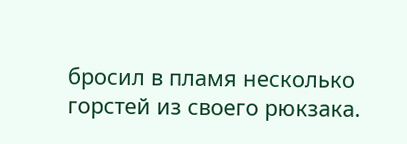бросил в пламя несколько горстей из своего рюкзака.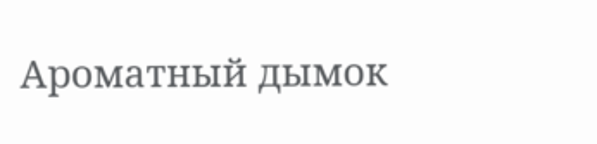Ароматный дымок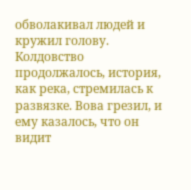обволакивал людей и кружил голову. Колдовство продолжалось, история, как река, стремилась к развязке. Вова грезил, и ему казалось, что он видит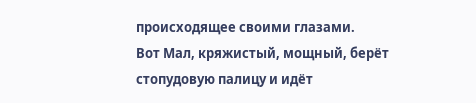происходящее своими глазами.
Вот Мал, кряжистый, мощный, берёт стопудовую палицу и идёт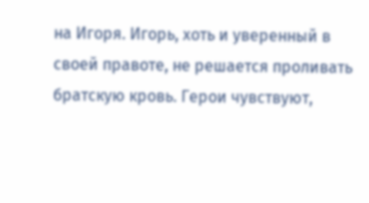на Игоря. Игорь, хоть и уверенный в своей правоте, не решается проливать братскую кровь. Герои чувствуют,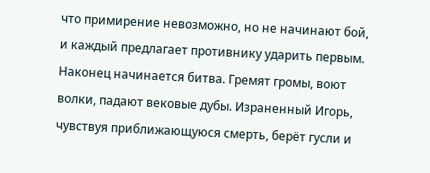что примирение невозможно, но не начинают бой, и каждый предлагает противнику ударить первым. Наконец начинается битва. Гремят громы, воют волки, падают вековые дубы. Израненный Игорь, чувствуя приближающуюся смерть, берёт гусли и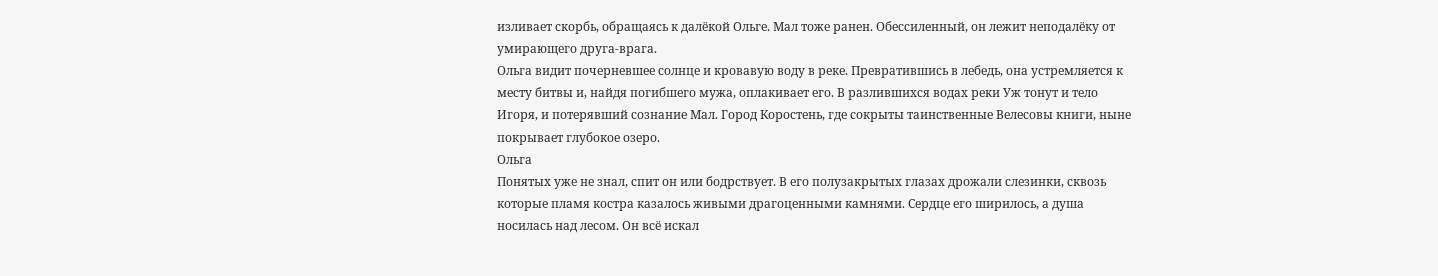изливает скорбь, обращаясь к далёкой Ольге. Мал тоже ранен. Обессиленный, он лежит неподалёку от умирающего друга-врага.
Ольга видит почерневшее солнце и кровавую воду в реке. Превратившись в лебедь, она устремляется к месту битвы и, найдя погибшего мужа, оплакивает его. В разлившихся водах реки Уж тонут и тело Игоря, и потерявший сознание Мал. Город Коростень, где сокрыты таинственные Велесовы книги, ныне покрывает глубокое озеро.
Ольга
Понятых уже не знал, спит он или бодрствует. В его полузакрытых глазах дрожали слезинки, сквозь которые пламя костра казалось живыми драгоценными камнями. Сердце его ширилось, а душа носилась над лесом. Он всё искал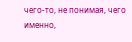чего-то, не понимая, чего именно,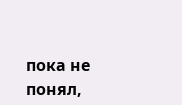пока не понял,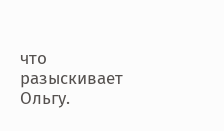что разыскивает Ольгу.